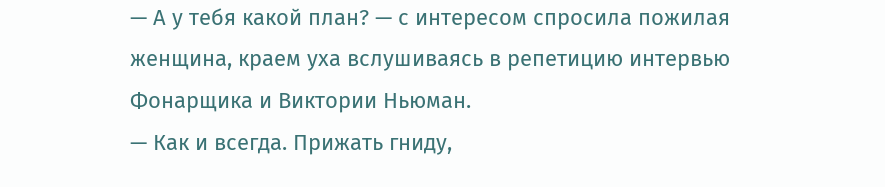— А у тебя какой план? — с интересом спросила пожилая женщина, краем уха вслушиваясь в репетицию интервью Фонарщика и Виктории Ньюман.
— Как и всегда. Прижать гниду,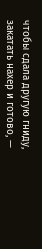чтобы сдала другую гниду, закатать нахер и готово, —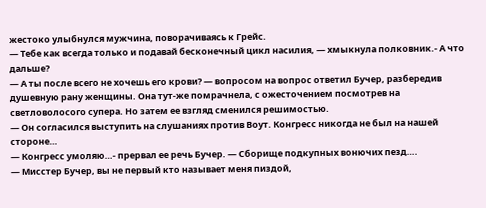жестоко улыбнулся мужчина, поворачиваясь к Грейс.
— Тебе как всегда только и подавай бесконечный цикл насилия, — хмыкнула полковник.- А что дальше?
— А ты после всего не хочешь его крови? — вопросом на вопрос ответил Бучер, разбередив душевную рану женщины. Она тут-же помрачнела, с ожесточением посмотрев на светловолосого супера. Но затем ее взгляд сменился решимостью.
— Он согласился выступить на слушаниях против Воут. Конгресс никогда не был на нашей стороне…
— Конгресс умоляю…- прервал ее речь Бучер. — Сборище подкупных вонючих пезд….
— Мисстер Бучер, вы не первый кто называет меня пиздой,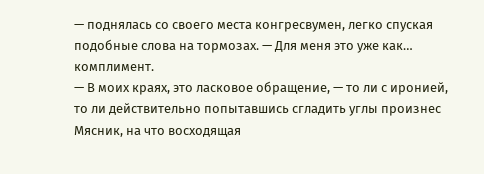— поднялась со своего места конгресвумен, легко спуская подобные слова на тормозах. — Для меня это уже как… комплимент.
— В моих краях, это ласковое обращение, — то ли с иронией, то ли действительно попытавшись сгладить углы произнес Мясник, на что восходящая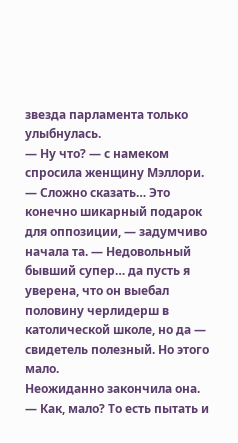звезда парламента только улыбнулась.
— Ну что? — с намеком спросила женщину Мэллори.
— Сложно сказать… Это конечно шикарный подарок для оппозиции, — задумчиво начала та. — Недовольный бывший супер… да пусть я уверена, что он выебал половину черлидерш в католической школе, но да — свидетель полезный. Но этого мало.
Неожиданно закончила она.
— Как, мало? То есть пытать и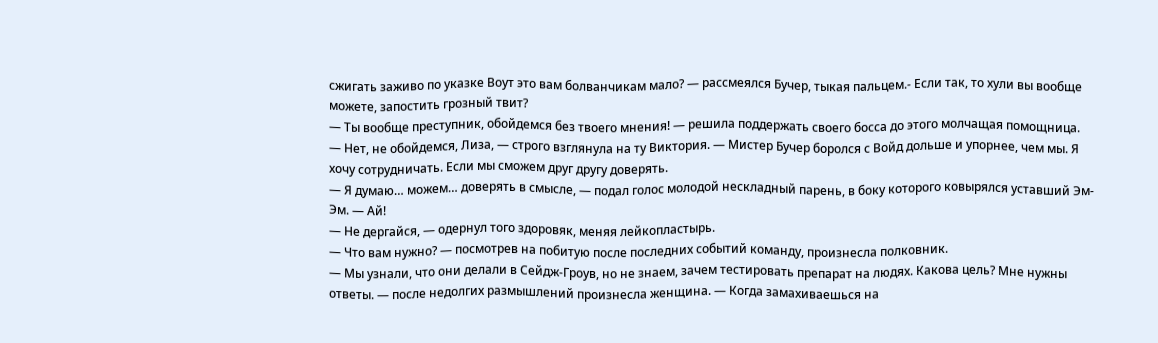сжигать заживо по указке Воут это вам болванчикам мало? — рассмеялся Бучер, тыкая пальцем.- Если так, то хули вы вообще можете, запостить грозный твит?
— Ты вообще преступник, обойдемся без твоего мнения! — решила поддержать своего босса до этого молчащая помощница.
— Нет, не обойдемся, Лиза, — строго взглянула на ту Виктория. — Мистер Бучер боролся с Войд дольше и упорнее, чем мы. Я хочу сотрудничать. Если мы сможем друг другу доверять.
— Я думаю… можем… доверять в смысле, — подал голос молодой нескладный парень, в боку которого ковырялся уставший Эм-Эм. — Ай!
— Не дергайся, — одернул того здоровяк, меняя лейкопластырь.
— Что вам нужно? — посмотрев на побитую после последних событий команду, произнесла полковник.
— Мы узнали, что они делали в Сейдж-Гроув, но не знаем, зачем тестировать препарат на людях. Какова цель? Мне нужны ответы. — после недолгих размышлений произнесла женщина. — Когда замахиваешься на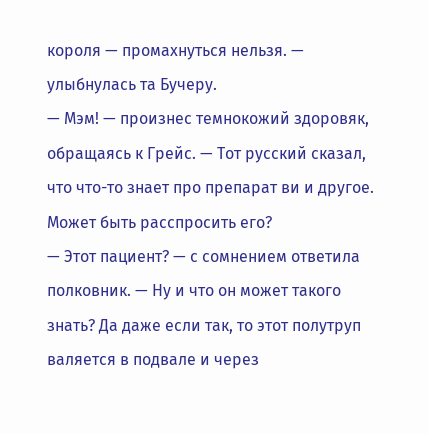короля — промахнуться нельзя. — улыбнулась та Бучеру.
— Мэм! — произнес темнокожий здоровяк, обращаясь к Грейс. — Тот русский сказал, что что-то знает про препарат ви и другое. Может быть расспросить его?
— Этот пациент? — с сомнением ответила полковник. — Ну и что он может такого знать? Да даже если так, то этот полутруп валяется в подвале и через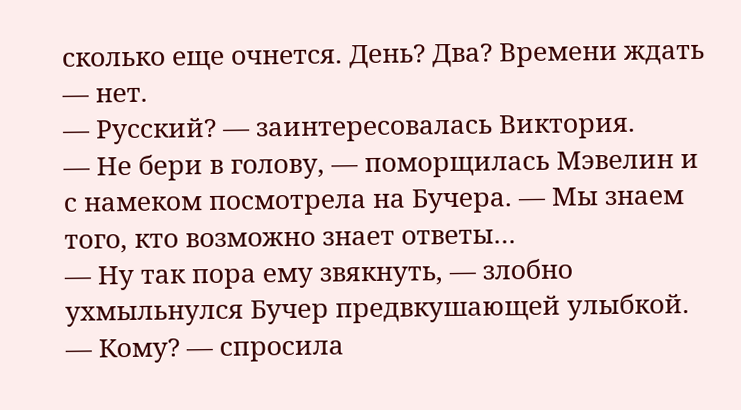сколько еще очнется. День? Два? Времени ждать — нет.
— Русский? — заинтересовалась Виктория.
— Не бери в голову, — поморщилась Мэвелин и с намеком посмотрела на Бучера. — Мы знаем того, кто возможно знает ответы…
— Ну так пора ему звякнуть, — злобно ухмыльнулся Бучер предвкушающей улыбкой.
— Кому? — спросила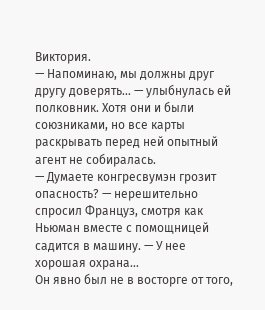Виктория.
— Напоминаю, мы должны друг другу доверять… — улыбнулась ей полковник. Хотя они и были союзниками, но все карты раскрывать перед ней опытный агент не собиралась.
— Думаете конгресвумэн грозит опасность? — нерешительно спросил Француз, смотря как Ньюман вместе с помощницей садится в машину. — У нее хорошая охрана…
Он явно был не в восторге от того,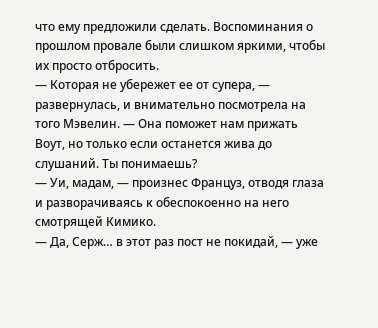что ему предложили сделать. Воспоминания о прошлом провале были слишком яркими, чтобы их просто отбросить.
— Которая не убережет ее от супера, — развернулась, и внимательно посмотрела на того Мэвелин. — Она поможет нам прижать Воут, но только если останется жива до слушаний. Ты понимаешь?
— Уи, мадам, — произнес Француз, отводя глаза и разворачиваясь к обеспокоенно на него смотрящей Кимико.
— Да, Серж… в этот раз пост не покидай, — уже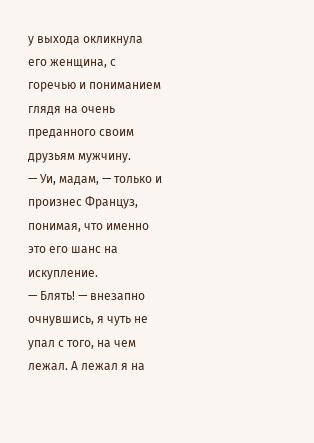у выхода окликнула его женщина, с горечью и пониманием глядя на очень преданного своим друзьям мужчину.
— Уи, мадам, — только и произнес Француз, понимая, что именно это его шанс на искупление.
— Блять! — внезапно очнувшись, я чуть не упал с того, на чем лежал. А лежал я на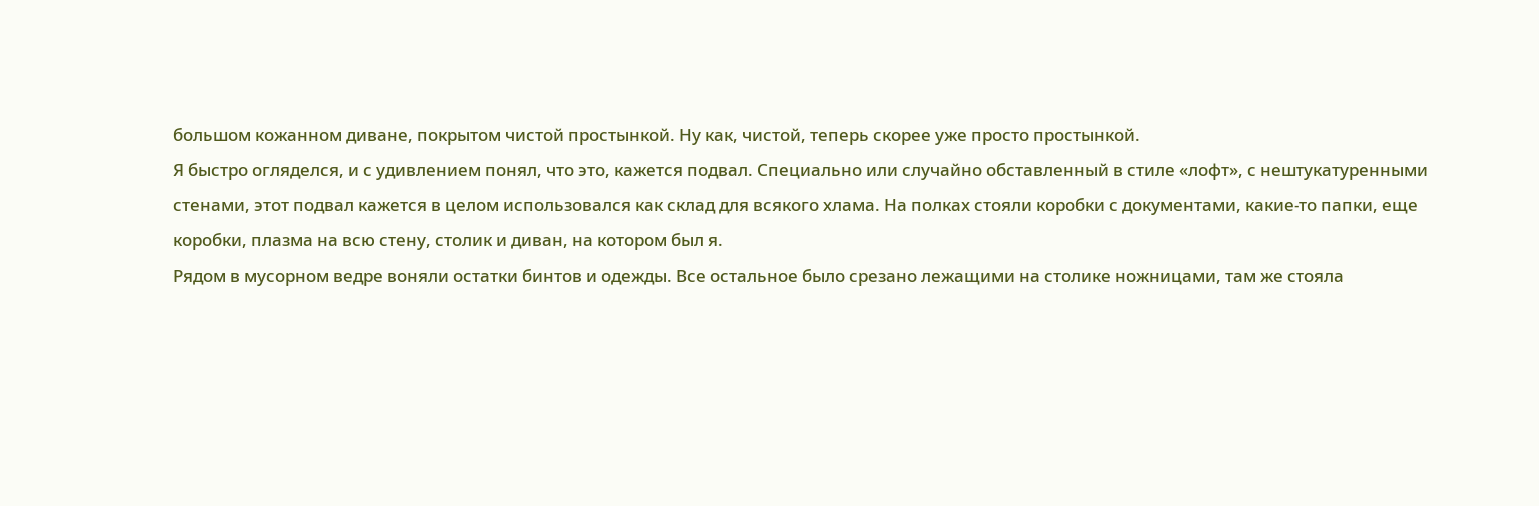большом кожанном диване, покрытом чистой простынкой. Ну как, чистой, теперь скорее уже просто простынкой.
Я быстро огляделся, и с удивлением понял, что это, кажется подвал. Специально или случайно обставленный в стиле «лофт», с нештукатуренными стенами, этот подвал кажется в целом использовался как склад для всякого хлама. На полках стояли коробки с документами, какие-то папки, еще коробки, плазма на всю стену, столик и диван, на котором был я.
Рядом в мусорном ведре воняли остатки бинтов и одежды. Все остальное было срезано лежащими на столике ножницами, там же стояла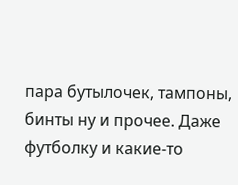пара бутылочек, тампоны, бинты ну и прочее. Даже футболку и какие-то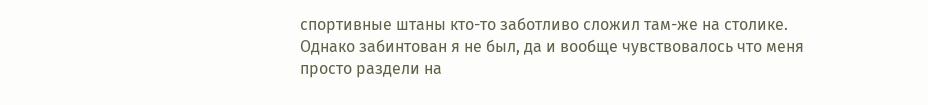спортивные штаны кто-то заботливо сложил там-же на столике. Однако забинтован я не был, да и вообще чувствовалось что меня просто раздели на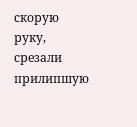скорую руку, срезали прилипшую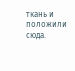ткань и положили сюда.